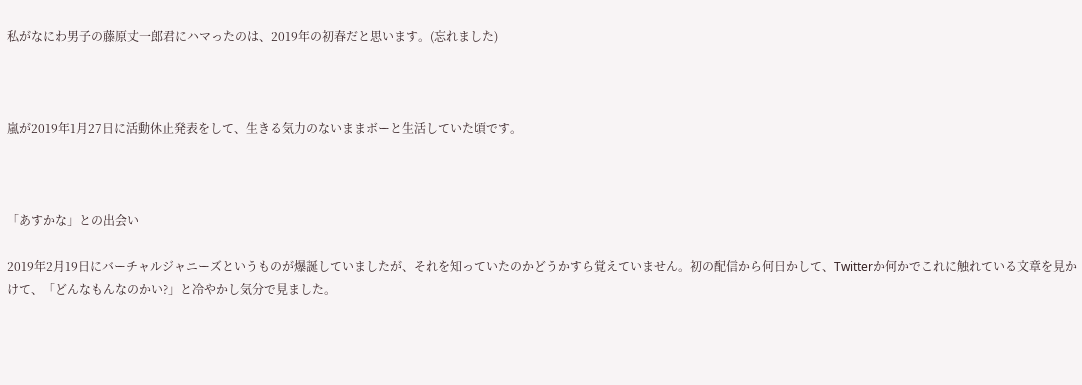私がなにわ男子の藤原丈一郎君にハマったのは、2019年の初春だと思います。(忘れました)



嵐が2019年1月27日に活動休止発表をして、生きる気力のないままボーと生活していた頃です。



「あすかな」との出会い

2019年2月19日にバーチャルジャニーズというものが爆誕していましたが、それを知っていたのかどうかすら覚えていません。初の配信から何日かして、Twitterか何かでこれに触れている文章を見かけて、「どんなもんなのかい?」と冷やかし気分で見ました。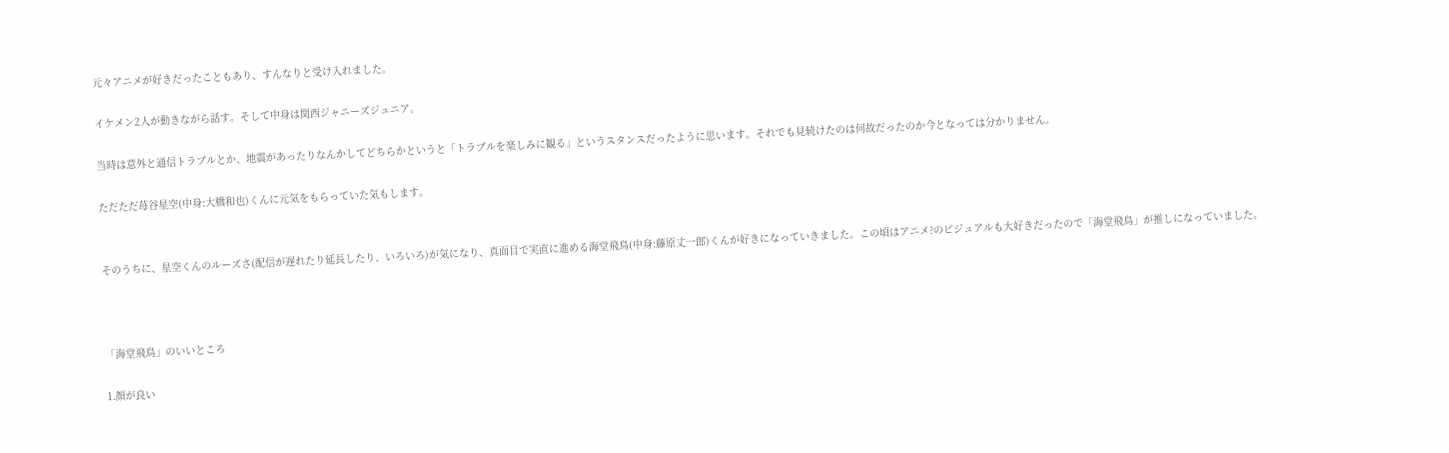元々アニメが好きだったこともあり、すんなりと受け入れました。

イケメン2人が動きながら話す。そして中身は関西ジャニーズジュニア。

当時は意外と通信トラブルとか、地震があったりなんかしてどちらかというと「トラブルを楽しみに観る」というスタンスだったように思います。それでも見続けたのは何故だったのか今となっては分かりません。

ただただ苺谷星空(中身:大橋和也)くんに元気をもらっていた気もします。


そのうちに、星空くんのルーズさ(配信が遅れたり延長したり、いろいろ)が気になり、真面目で実直に進める海堂飛鳥(中身:藤原丈一郎)くんが好きになっていきました。この頃はアニメ?のビジュアルも大好きだったので「海堂飛鳥」が推しになっていました。



「海堂飛鳥」のいいところ

1.顔が良い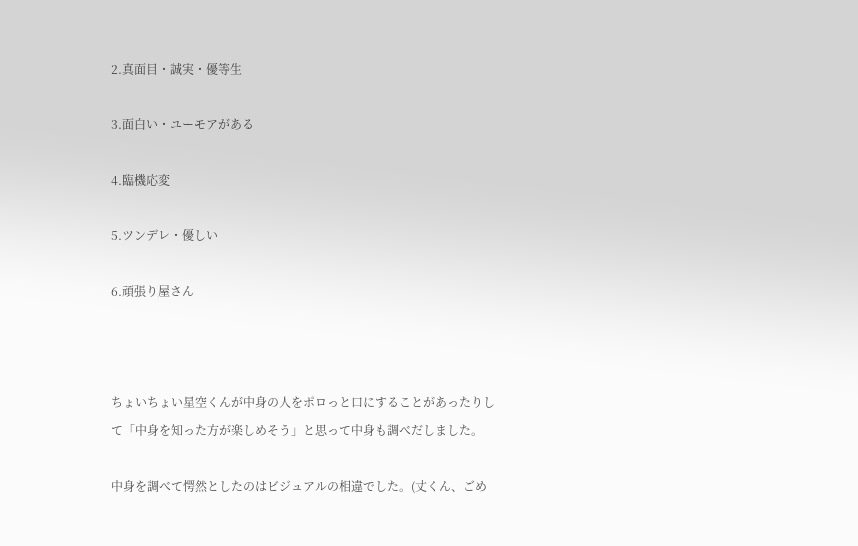2.真面目・誠実・優等生

3.面白い・ユーモアがある

4.臨機応変

5.ツンデレ・優しい

6.頑張り屋さん



ちょいちょい星空くんが中身の人をポロっと口にすることがあったりして「中身を知った方が楽しめそう」と思って中身も調べだしました。

中身を調べて愕然としたのはビジュアルの相違でした。(丈くん、ごめ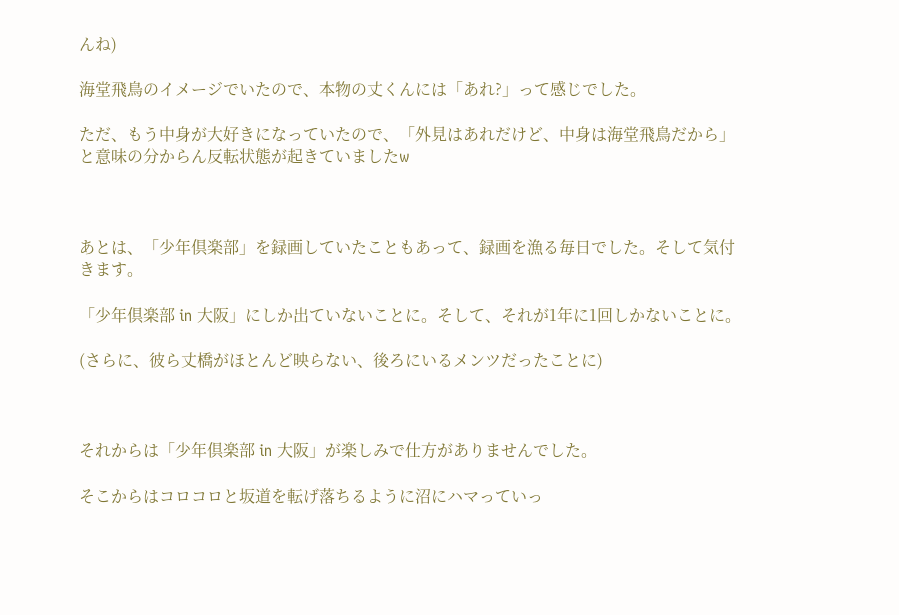んね)

海堂飛鳥のイメージでいたので、本物の丈くんには「あれ?」って感じでした。

ただ、もう中身が大好きになっていたので、「外見はあれだけど、中身は海堂飛鳥だから」と意味の分からん反転状態が起きていましたw



あとは、「少年倶楽部」を録画していたこともあって、録画を漁る毎日でした。そして気付きます。

「少年倶楽部 in 大阪」にしか出ていないことに。そして、それが1年に1回しかないことに。

(さらに、彼ら丈橋がほとんど映らない、後ろにいるメンツだったことに)



それからは「少年倶楽部 in 大阪」が楽しみで仕方がありませんでした。

そこからはコロコロと坂道を転げ落ちるように沼にハマっていっ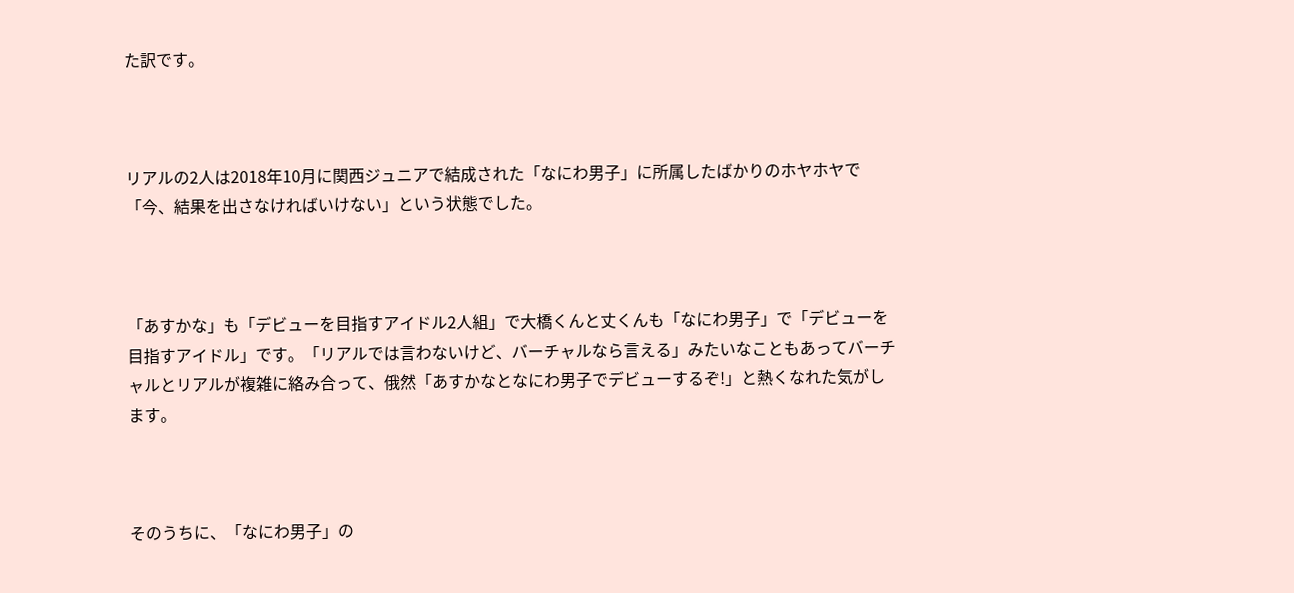た訳です。



リアルの2人は2018年10月に関西ジュニアで結成された「なにわ男子」に所属したばかりのホヤホヤで「今、結果を出さなければいけない」という状態でした。



「あすかな」も「デビューを目指すアイドル2人組」で大橋くんと丈くんも「なにわ男子」で「デビューを目指すアイドル」です。「リアルでは言わないけど、バーチャルなら言える」みたいなこともあってバーチャルとリアルが複雑に絡み合って、俄然「あすかなとなにわ男子でデビューするぞ!」と熱くなれた気がします。



そのうちに、「なにわ男子」の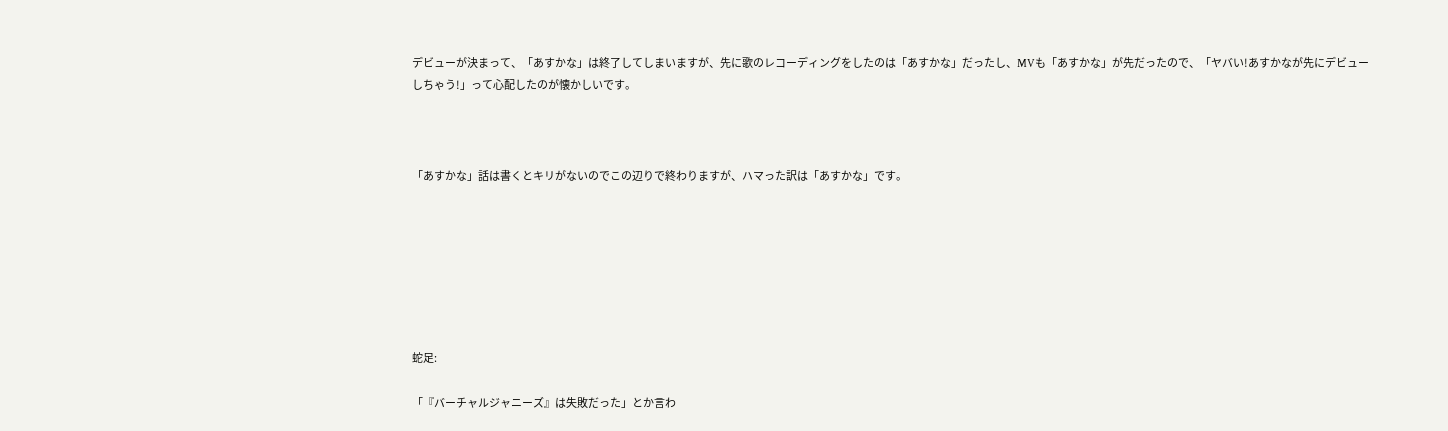デビューが決まって、「あすかな」は終了してしまいますが、先に歌のレコーディングをしたのは「あすかな」だったし、MVも「あすかな」が先だったので、「ヤバい!あすかなが先にデビューしちゃう!」って心配したのが懐かしいです。



「あすかな」話は書くとキリがないのでこの辺りで終わりますが、ハマった訳は「あすかな」です。







蛇足:

「『バーチャルジャニーズ』は失敗だった」とか言わ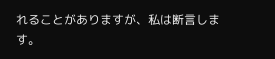れることがありますが、私は断言します。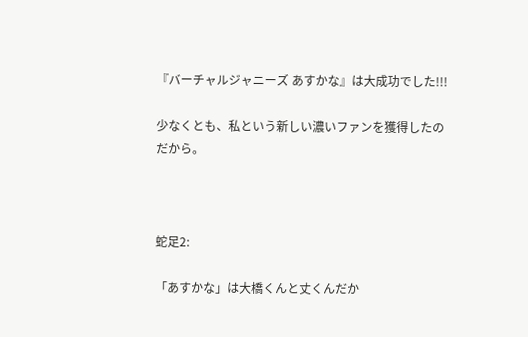『バーチャルジャニーズ あすかな』は大成功でした!!!

少なくとも、私という新しい濃いファンを獲得したのだから。



蛇足2:

「あすかな」は大橋くんと丈くんだか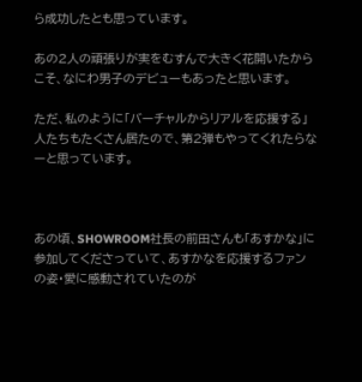ら成功したとも思っています。

あの2人の頑張りが実をむすんで大きく花開いたからこそ、なにわ男子のデビューもあったと思います。

ただ、私のように「バーチャルからリアルを応援する」人たちもたくさん居たので、第2弾もやってくれたらなーと思っています。



あの頃、SHOWROOM社長の前田さんも「あすかな」に参加してくださっていて、あすかなを応援するファンの姿・愛に感動されていたのが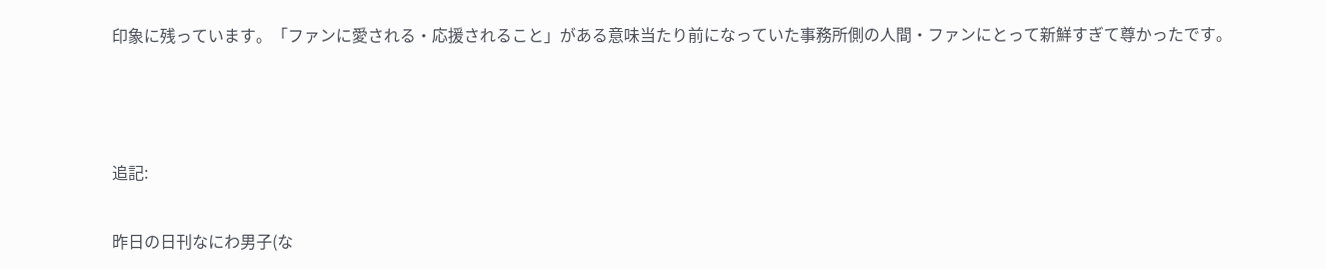印象に残っています。「ファンに愛される・応援されること」がある意味当たり前になっていた事務所側の人間・ファンにとって新鮮すぎて尊かったです。



追記:

昨日の日刊なにわ男子(な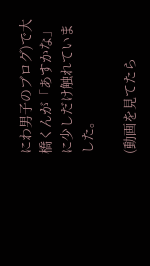にわ男子のブログ)で大橋くんが「あすかな」に少しだけ触れていました。

(動画を見てたら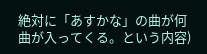絶対に「あすかな」の曲が何曲が入ってくる。という内容)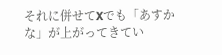それに併せてXでも「あすかな」が上がってきてい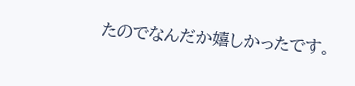たのでなんだか嬉しかったです。